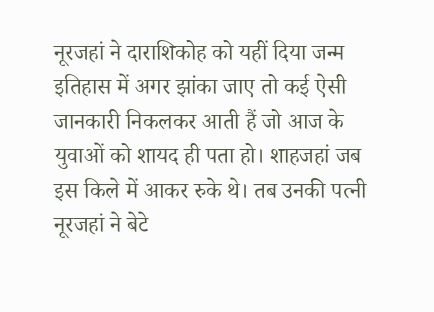नूरजहां ने दाराशिकोह को यहीं दिया जन्म
इतिहास में अगर झांका जाए तो कई ऐसी जानकारी निकलकर आती हैं जो आज के युवाओं को शायद ही पता हो। शाहजहां जब इस किले में आकर रुके थे। तब उनकी पत्नी नूरजहां ने बेटे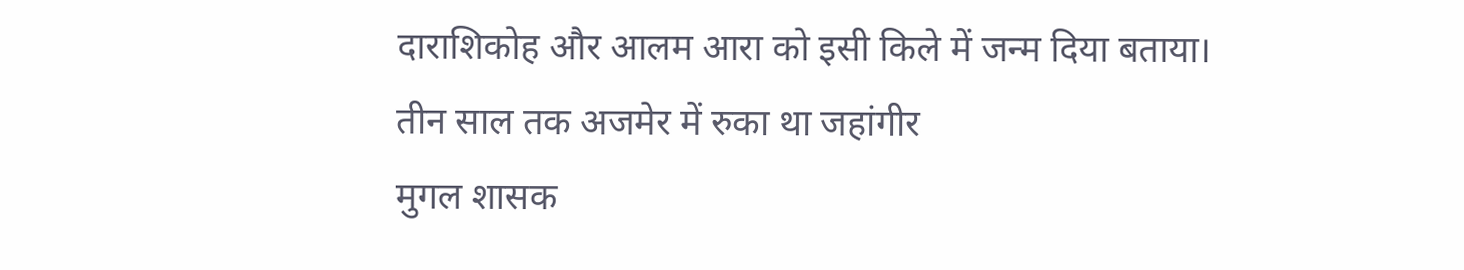दाराशिकोह और आलम आरा को इसी किले में जन्म दिया बताया।
तीन साल तक अजमेर में रुका था जहांगीर
मुगल शासक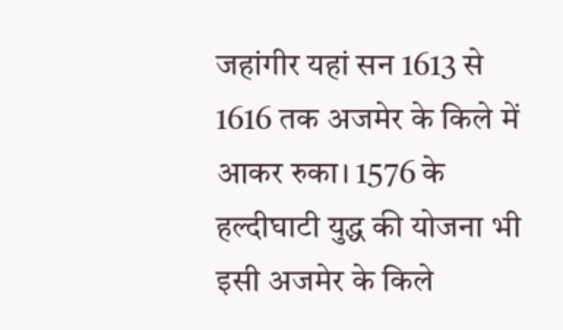जहांगीर यहां सन 1613 से 1616 तक अजमेर के किले में आकर रुका। 1576 के हल्दीघाटी युद्ध की योजना भी इसी अजमेर के किले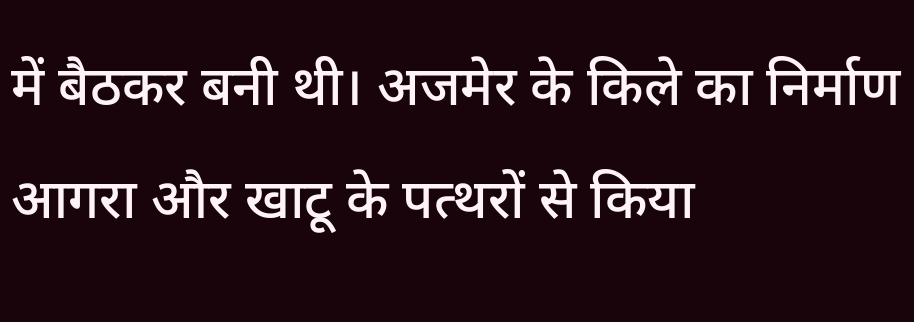में बैठकर बनी थी। अजमेर के किले का निर्माण आगरा और खाटू के पत्थरों से किया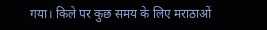गया। किले पर कुछ समय के लिए मराठाओं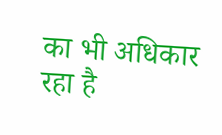का भी अधिकार रहा है